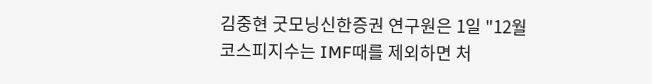김중현 굿모닝신한증권 연구원은 1일 "12월 코스피지수는 IMF때를 제외하면 처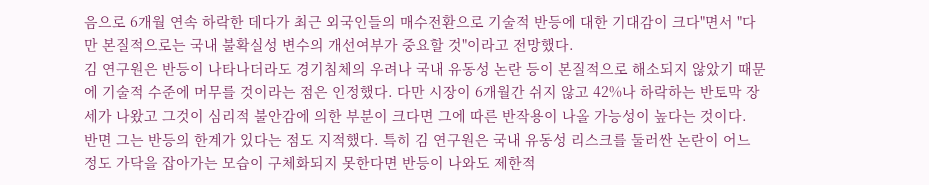음으로 6개월 연속 하락한 데다가 최근 외국인들의 매수전환으로 기술적 반등에 대한 기대감이 크다"면서 "다만 본질적으로는 국내 불확실성 변수의 개선여부가 중요할 것"이라고 전망했다.
김 연구원은 반등이 나타나더라도 경기침체의 우려나 국내 유동성 논란 등이 본질적으로 해소되지 않았기 때문에 기술적 수준에 머무를 것이라는 점은 인정했다. 다만 시장이 6개월간 쉬지 않고 42%나 하락하는 반토막 장세가 나왔고 그것이 심리적 불안감에 의한 부분이 크다면 그에 따른 반작용이 나올 가능성이 높다는 것이다.
반면 그는 반등의 한계가 있다는 점도 지적했다. 특히 김 연구원은 국내 유동성 리스크를 둘러싼 논란이 어느 정도 가닥을 잡아가는 모습이 구체화되지 못한다면 반등이 나와도 제한적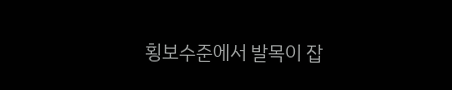횡보수준에서 발목이 잡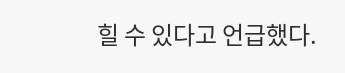힐 수 있다고 언급했다.